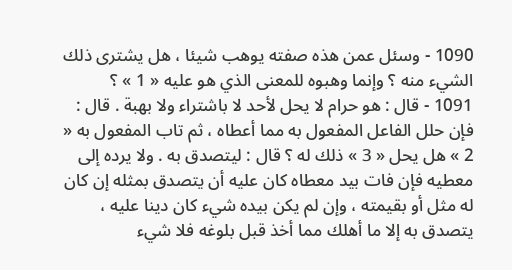1090 - وسئل عمن هذه صفته يوهب شيئا ، هل يشترى ذلك الشيء منه ؟ وإنما وهبوه للمعنى الذي هو عليه « 1 » ؟
1091 - قال : هو حرام لا يحل لأحد لا باشتراء ولا بهبة . قال : فإن حلل الفاعل المفعول به مما أعطاه ، ثم تاب المفعول به « 2 » هل يحل « 3 » ذلك له ؟ قال : ليتصدق به . ولا يرده إلى معطيه فإن فات بيد معطاه كان عليه أن يتصدق بمثله إن كان له مثل أو بقيمته ، وإن لم يكن بيده شيء كان دينا عليه ، يتصدق به إلا ما أهلك مما أخذ قبل بلوغه فلا شيء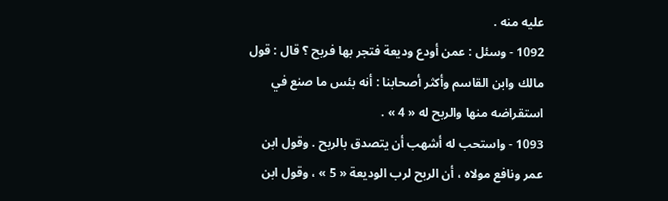عليه منه .
1092 - وسئل : عمن أودع وديعة فتجر بها فربح ؟ قال : قول مالك وابن القاسم وأكثر أصحابنا : أنه بئس ما صنع في استقراضه منها والربح له « 4 » .
1093 - واستحب له أشهب أن يتصدق بالربح . وقول ابن عمر ونافع مولاه ، أن الربح لرب الوديعة « 5 » ، وقول ابن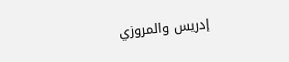إدريس والمروزي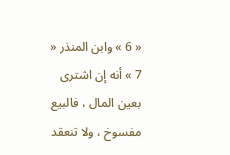« 6 » وابن المنذر « 7 » أنه إن اشترى بعين المال ، فالبيع مفسوخ ، ولا تنعقد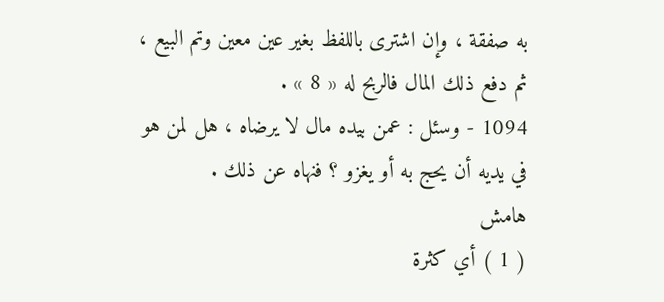به صفقة ، وإن اشترى باللفظ بغير عين معين وتم البيع ، ثم دفع ذلك المال فالربح له « 8 » .
1094 - وسئل : عمن بيده مال لا يرضاه ، هل لمن هو في يديه أن يحج به أو يغزو ؟ فنهاه عن ذلك .
هامش
( 1 ) أي كثرة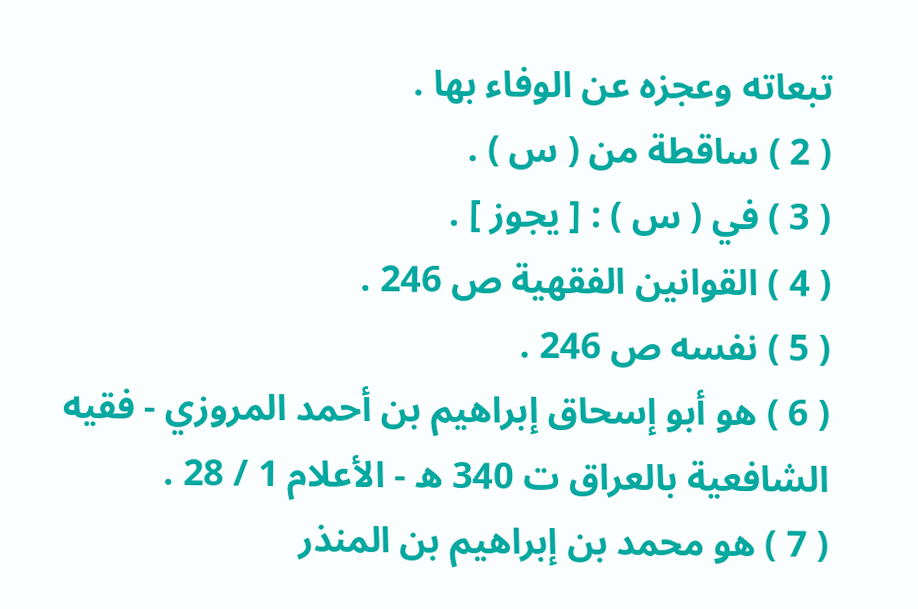تبعاته وعجزه عن الوفاء بها .
( 2 ) ساقطة من ( س ) .
( 3 ) في ( س ) : [ يجوز ] .
( 4 ) القوانين الفقهية ص 246 .
( 5 ) نفسه ص 246 .
( 6 ) هو أبو إسحاق إبراهيم بن أحمد المروزي - فقيه الشافعية بالعراق ت 340 ه - الأعلام 1 / 28 .
( 7 ) هو محمد بن إبراهيم بن المنذر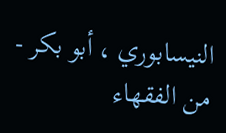النيسابوري ، أبو بكر - من الفقهاء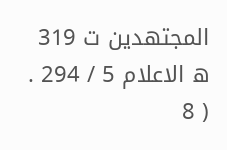المجتهدين ت 319 ه الاعلام 5 / 294 .
( 8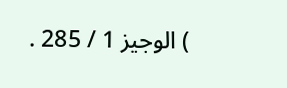) الوجيز 1 / 285 .